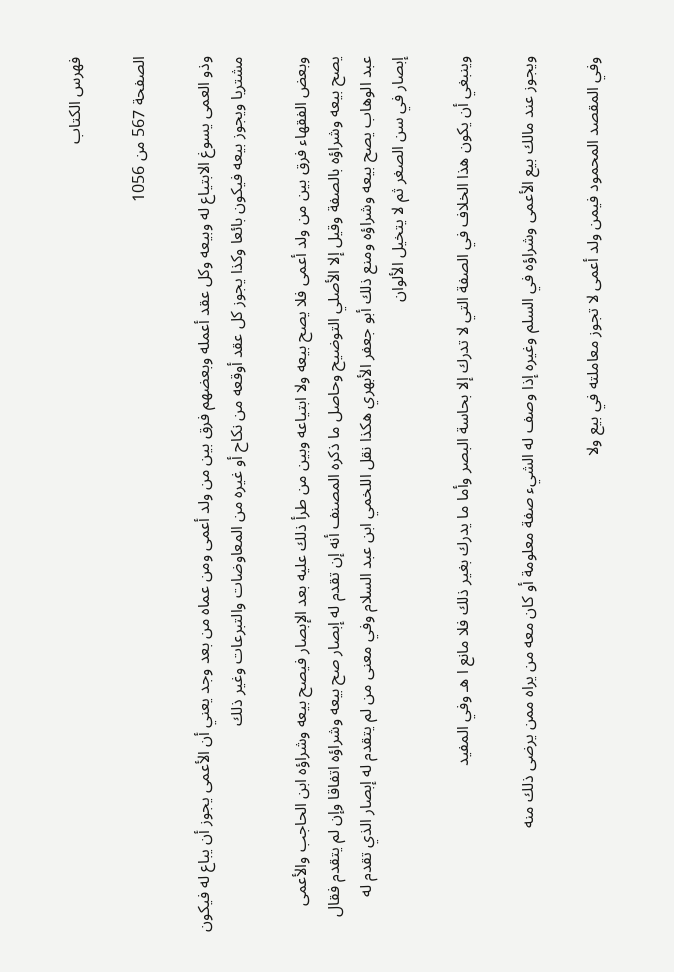فهرس الكتاب

الصفحة 567 من 1056

وذو العمى يسوغ الابتياع له وبيعه وكل عقد أعمله وبعضهم فرق بين من ولد أعمى ومن عماه من بعد وجد يعني أن الأعمى يجوز أن يباع له فيكون مشتريا ويجوز بيعه فيكون بائعا وكذا يجوز كل عقد أوقعه من نكاح أو غيره من المعاوضات والتبرعات وغير ذلك

وبعض الفقهاء فرق بين من ولد أعمى فلا يصح بيعه ولا ابتياعه وبين من طرأ ذلك عليه بعد الإبصار فيصح بيعه وشراؤه ابن الحاجب والأعمى يصح بيعه وشراؤه بالصفة وقيل إلا الأصلي التوضيح وحاصل ما ذكره المصنف أنه إن تقدم له إبصار صح بيعه وشراؤه اتفاقا وإن لم يتقدم فقال عبد الوهاب يصح بيعه وشراؤه ومنع ذلك أبو جعفر الأبهري هكذا نقل اللخمي ابن عبد السلام وفي معنى من لم يتقدم له إبصار الذي تقدم له إبصار في سن الصغر ثم لا يتخيل الألوان

وينبغي أن يكون هذا الخلاف في الصفة التي لا تدرك إلا بحاسة البصر وأما ما يدرك بغير ذلك فلا مانع ا هـ وفي المفيد

ويجوز عند مالك بيع الأعمى وشراؤه في السلم وغيره إذا وصف له الشيء صفة معلومة أو كان معه من يراه ممن يرضى ذلك منه

وفي المقصد المحمود فيمن ولد أعمى لا تجوز معاملته في بيع ولا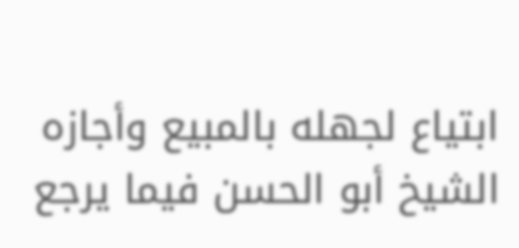ابتياع لجهله بالمبيع وأجازه الشيخ أبو الحسن فيما يرجع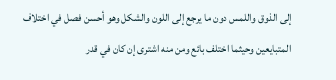إلى الذوق واللمس دون ما يرجع إلى اللون والشكل وهو أحسن فصل في اختلاف المتبايعين وحيثما اختلف بائع ومن منه اشترى إن كان في قدر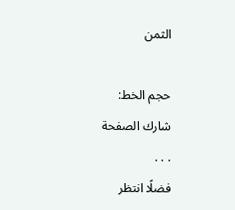الثمن

حجم الخط:
شارك الصفحة
. . .
فضلًا انتظر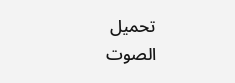تحميل الصوت